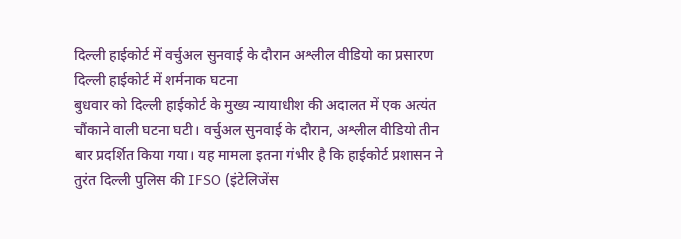दिल्ली हाईकोर्ट में वर्चुअल सुनवाई के दौरान अश्लील वीडियो का प्रसारण
दिल्ली हाईकोर्ट में शर्मनाक घटना
बुधवार को दिल्ली हाईकोर्ट के मुख्य न्यायाधीश की अदालत में एक अत्यंत चौंकाने वाली घटना घटी। वर्चुअल सुनवाई के दौरान, अश्लील वीडियो तीन बार प्रदर्शित किया गया। यह मामला इतना गंभीर है कि हाईकोर्ट प्रशासन ने तुरंत दिल्ली पुलिस की IFSO (इंटेलिजेंस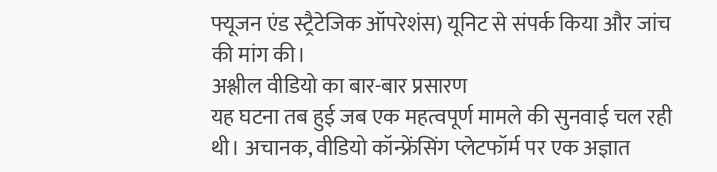फ्यूजन एंड स्ट्रैटेजिक ऑपरेशंस) यूनिट से संपर्क किया और जांच की मांग की।
अश्लील वीडियो का बार-बार प्रसारण
यह घटना तब हुई जब एक महत्वपूर्ण मामले की सुनवाई चल रही थी। अचानक, वीडियो कॉन्फ्रेंसिंग प्लेटफॉर्म पर एक अज्ञात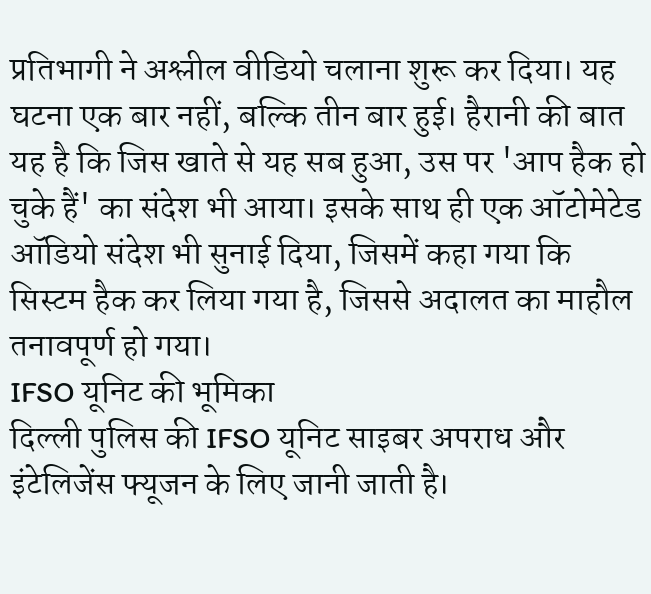प्रतिभागी ने अश्लील वीडियो चलाना शुरू कर दिया। यह घटना एक बार नहीं, बल्कि तीन बार हुई। हैरानी की बात यह है कि जिस खाते से यह सब हुआ, उस पर 'आप हैक हो चुके हैं' का संदेश भी आया। इसके साथ ही एक ऑटोमेटेड ऑडियो संदेश भी सुनाई दिया, जिसमें कहा गया कि सिस्टम हैक कर लिया गया है, जिससे अदालत का माहौल तनावपूर्ण हो गया।
IFSO यूनिट की भूमिका
दिल्ली पुलिस की IFSO यूनिट साइबर अपराध और इंटेलिजेंस फ्यूजन के लिए जानी जाती है।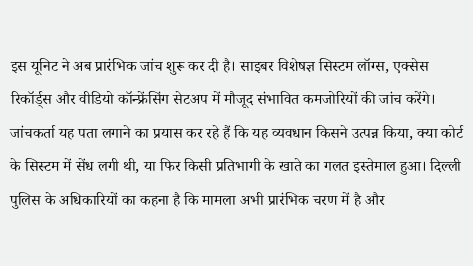इस यूनिट ने अब प्रारंभिक जांच शुरू कर दी है। साइबर विशेषज्ञ सिस्टम लॉग्स, एक्सेस रिकॉर्ड्स और वीडियो कॉन्फ्रेंसिंग सेटअप में मौजूद संभावित कमजोरियों की जांच करेंगे। जांचकर्ता यह पता लगाने का प्रयास कर रहे हैं कि यह व्यवधान किसने उत्पन्न किया, क्या कोर्ट के सिस्टम में सेंध लगी थी, या फिर किसी प्रतिभागी के खाते का गलत इस्तेमाल हुआ। दिल्ली पुलिस के अधिकारियों का कहना है कि मामला अभी प्रारंभिक चरण में है और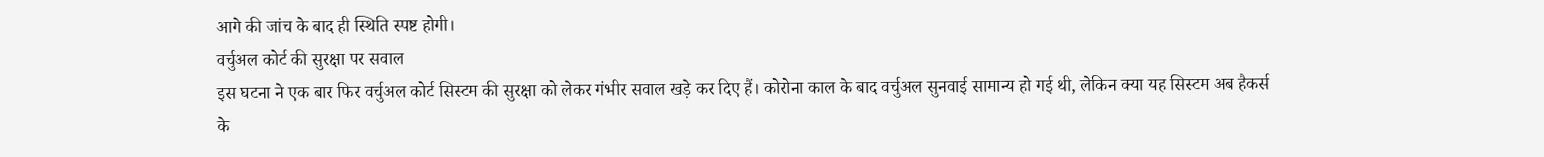आगे की जांच के बाद ही स्थिति स्पष्ट होगी।
वर्चुअल कोर्ट की सुरक्षा पर सवाल
इस घटना ने एक बार फिर वर्चुअल कोर्ट सिस्टम की सुरक्षा को लेकर गंभीर सवाल खड़े कर दिए हैं। कोरोना काल के बाद वर्चुअल सुनवाई सामान्य हो गई थी, लेकिन क्या यह सिस्टम अब हैकर्स के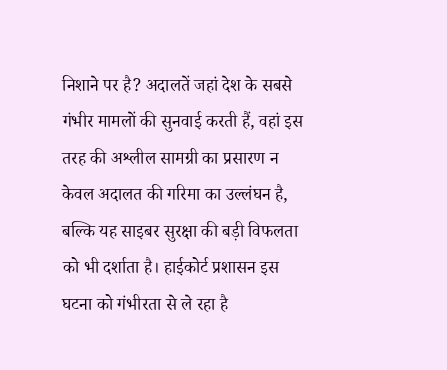निशाने पर है? अदालतें जहां देश के सबसे गंभीर मामलों की सुनवाई करती हैं, वहां इस तरह की अश्लील सामग्री का प्रसारण न केवल अदालत की गरिमा का उल्लंघन है, बल्कि यह साइबर सुरक्षा की बड़ी विफलता को भी दर्शाता है। हाईकोर्ट प्रशासन इस घटना को गंभीरता से ले रहा है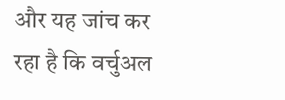और यह जांच कर रहा है कि वर्चुअल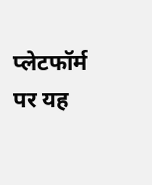प्लेटफॉर्म पर यह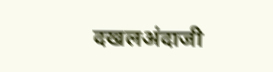दखलअंदाजी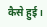कैसे हुई।